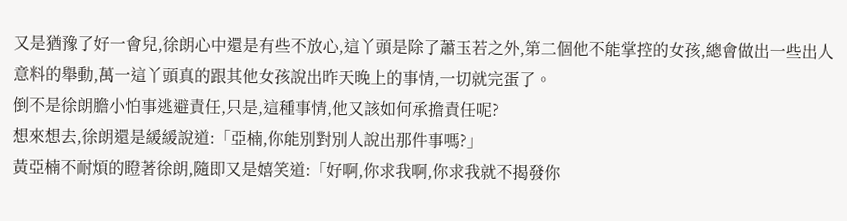又是猶豫了好一會兒,徐朗心中還是有些不放心,這丫頭是除了蕭玉若之外,第二個他不能掌控的女孩,總會做出一些出人意料的舉動,萬一這丫頭真的跟其他女孩說出昨天晚上的事情,一切就完蛋了。
倒不是徐朗膽小怕事逃避責任,只是,這種事情,他又該如何承擔責任呢?
想來想去,徐朗還是緩緩說道:「亞楠,你能別對別人說出那件事嗎?」
黃亞楠不耐煩的瞪著徐朗,隨即又是嬉笑道:「好啊,你求我啊,你求我就不揭發你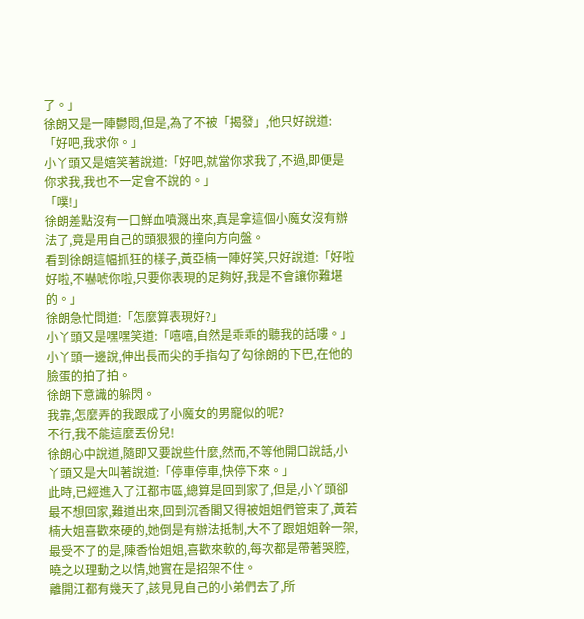了。」
徐朗又是一陣鬱悶,但是,為了不被「揭發」,他只好說道:「好吧,我求你。」
小丫頭又是嬉笑著說道:「好吧,就當你求我了,不過,即便是你求我,我也不一定會不說的。」
「噗!」
徐朗差點沒有一口鮮血噴濺出來,真是拿這個小魔女沒有辦法了,竟是用自己的頭狠狠的撞向方向盤。
看到徐朗這幅抓狂的樣子,黃亞楠一陣好笑,只好說道:「好啦好啦,不嚇唬你啦,只要你表現的足夠好,我是不會讓你難堪的。」
徐朗急忙問道:「怎麼算表現好?」
小丫頭又是嘿嘿笑道:「嘻嘻,自然是乖乖的聽我的話嘍。」
小丫頭一邊說,伸出長而尖的手指勾了勾徐朗的下巴,在他的臉蛋的拍了拍。
徐朗下意識的躲閃。
我靠,怎麼弄的我跟成了小魔女的男寵似的呢?
不行,我不能這麼丟份兒!
徐朗心中說道,隨即又要說些什麼,然而,不等他開口說話,小丫頭又是大叫著說道:「停車停車,快停下來。」
此時,已經進入了江都市區,總算是回到家了,但是,小丫頭卻最不想回家,難道出來,回到沉香閣又得被姐姐們管束了,黃若楠大姐喜歡來硬的,她倒是有辦法抵制,大不了跟姐姐幹一架,最受不了的是,陳香怡姐姐,喜歡來軟的,每次都是帶著哭腔,曉之以理動之以情,她實在是招架不住。
離開江都有幾天了,該見見自己的小弟們去了,所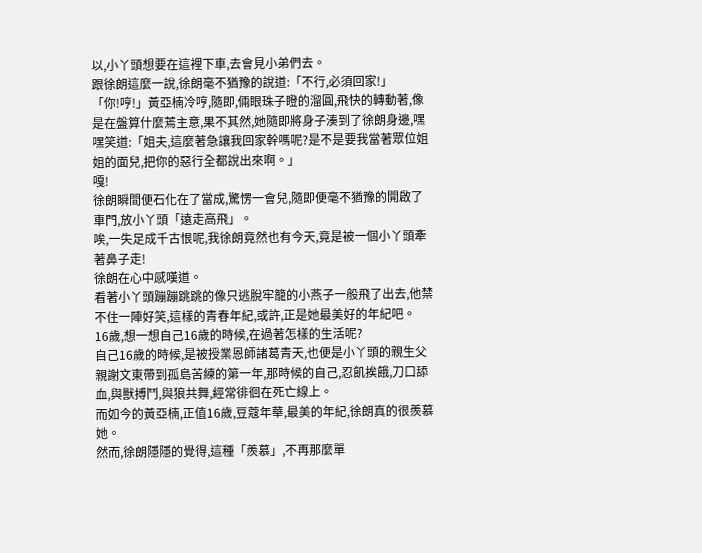以,小丫頭想要在這裡下車,去會見小弟們去。
跟徐朗這麼一說,徐朗毫不猶豫的說道:「不行,必須回家!」
「你!哼!」黃亞楠冷哼,隨即,倆眼珠子瞪的溜圓,飛快的轉動著,像是在盤算什麼蔫主意,果不其然,她隨即將身子湊到了徐朗身邊,嘿嘿笑道:「姐夫,這麼著急讓我回家幹嗎呢?是不是要我當著眾位姐姐的面兒,把你的惡行全都說出來啊。」
嘎!
徐朗瞬間便石化在了當成,驚愣一會兒,隨即便毫不猶豫的開啟了車門,放小丫頭「遠走高飛」。
唉,一失足成千古恨呢,我徐朗竟然也有今天,竟是被一個小丫頭牽著鼻子走!
徐朗在心中感嘆道。
看著小丫頭蹦蹦跳跳的像只逃脫牢籠的小燕子一般飛了出去,他禁不住一陣好笑,這樣的青春年紀,或許,正是她最美好的年紀吧。
16歲,想一想自己16歲的時候,在過著怎樣的生活呢?
自己16歲的時候,是被授業恩師諸葛青天,也便是小丫頭的親生父親謝文東帶到孤島苦練的第一年,那時候的自己,忍飢挨餓,刀口舔血,與獸搏鬥,與狼共舞,經常徘徊在死亡線上。
而如今的黃亞楠,正值16歲,豆蔻年華,最美的年紀,徐朗真的很羨慕她。
然而,徐朗隱隱的覺得,這種「羨慕」,不再那麼單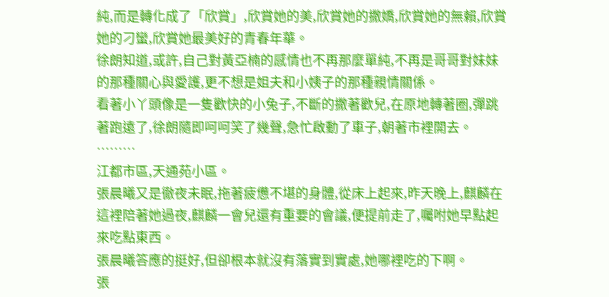純,而是轉化成了「欣賞」,欣賞她的美,欣賞她的撒嬌,欣賞她的無賴,欣賞她的刁蠻,欣賞她最美好的青春年華。
徐朗知道,或許,自己對黃亞楠的感情也不再那麼單純,不再是哥哥對妹妹的那種關心與愛護,更不想是姐夫和小姨子的那種親情關係。
看著小丫頭像是一隻歡快的小兔子,不斷的撒著歡兒,在原地轉著圈,彈跳著跑遠了,徐朗隨即呵呵笑了幾聲,急忙啟動了車子,朝著市裡開去。
………
江都市區,天通苑小區。
張晨曦又是徹夜未眠,拖著疲憊不堪的身體,從床上起來,昨天晚上,麒麟在這裡陪著她過夜,麒麟一會兒還有重要的會議,便提前走了,囑咐她早點起來吃點東西。
張晨曦答應的挺好,但卻根本就沒有落實到實處,她哪裡吃的下啊。
張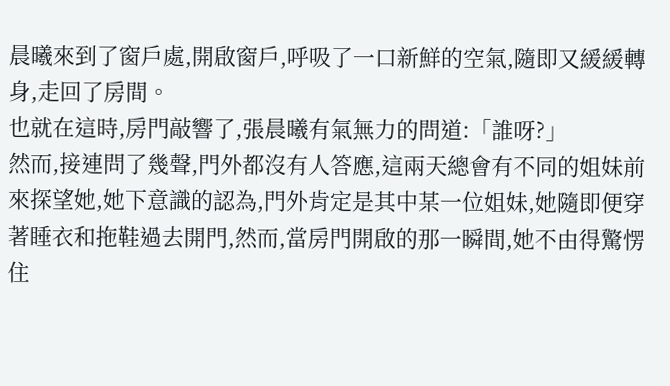晨曦來到了窗戶處,開啟窗戶,呼吸了一口新鮮的空氣,隨即又緩緩轉身,走回了房間。
也就在這時,房門敲響了,張晨曦有氣無力的問道:「誰呀?」
然而,接連問了幾聲,門外都沒有人答應,這兩天總會有不同的姐妹前來探望她,她下意識的認為,門外肯定是其中某一位姐妹,她隨即便穿著睡衣和拖鞋過去開門,然而,當房門開啟的那一瞬間,她不由得驚愣住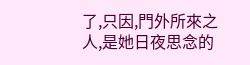了,只因,門外所來之人,是她日夜思念的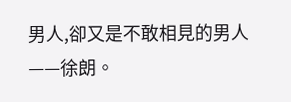男人,卻又是不敢相見的男人——徐朗。